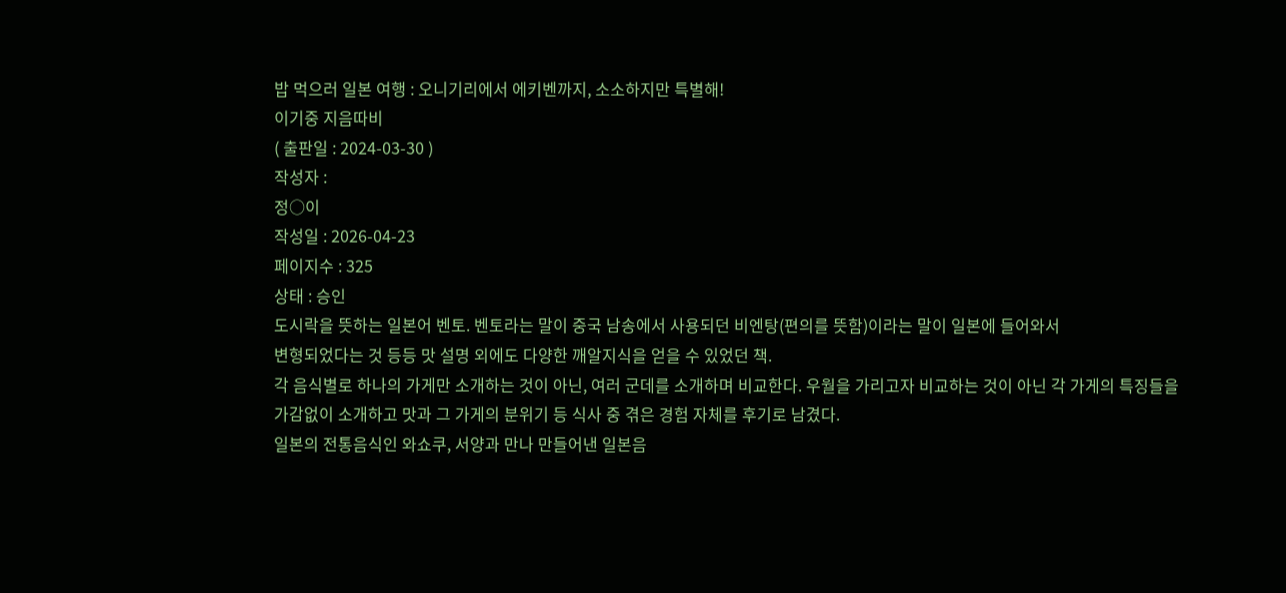밥 먹으러 일본 여행 : 오니기리에서 에키벤까지, 소소하지만 특별해!
이기중 지음따비
( 출판일 : 2024-03-30 )
작성자 :
정○이
작성일 : 2026-04-23
페이지수 : 325
상태 : 승인
도시락을 뜻하는 일본어 벤토. 벤토라는 말이 중국 남송에서 사용되던 비엔탕(편의를 뜻함)이라는 말이 일본에 들어와서
변형되었다는 것 등등 맛 설명 외에도 다양한 깨알지식을 얻을 수 있었던 책.
각 음식별로 하나의 가게만 소개하는 것이 아닌, 여러 군데를 소개하며 비교한다. 우월을 가리고자 비교하는 것이 아닌 각 가게의 특징들을
가감없이 소개하고 맛과 그 가게의 분위기 등 식사 중 겪은 경험 자체를 후기로 남겼다.
일본의 전통음식인 와쇼쿠, 서양과 만나 만들어낸 일본음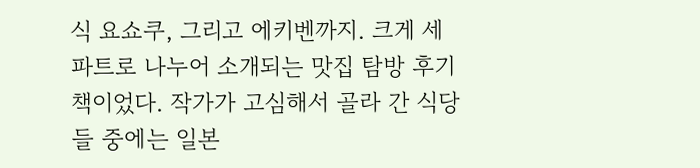식 요쇼쿠, 그리고 에키벤까지. 크게 세 파트로 나누어 소개되는 맛집 탐방 후기 책이었다. 작가가 고심해서 골라 간 식당들 중에는 일본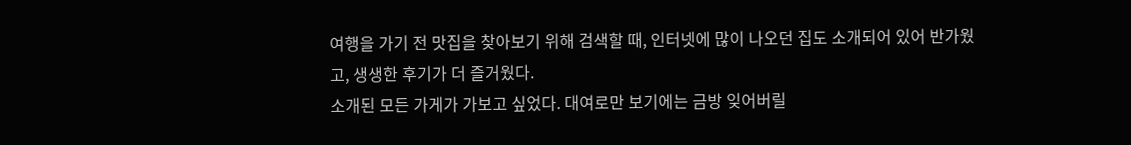여행을 가기 전 맛집을 찾아보기 위해 검색할 때, 인터넷에 많이 나오던 집도 소개되어 있어 반가웠고, 생생한 후기가 더 즐거웠다.
소개된 모든 가게가 가보고 싶었다. 대여로만 보기에는 금방 잊어버릴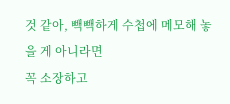것 같아, 빽빽하게 수첩에 메모해 놓을 게 아니라면
꼭 소장하고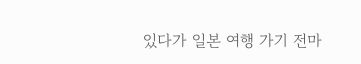있다가 일본 여행 가기 전마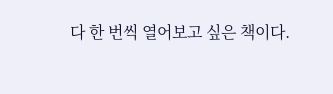다 한 번씩 열어보고 싶은 책이다.